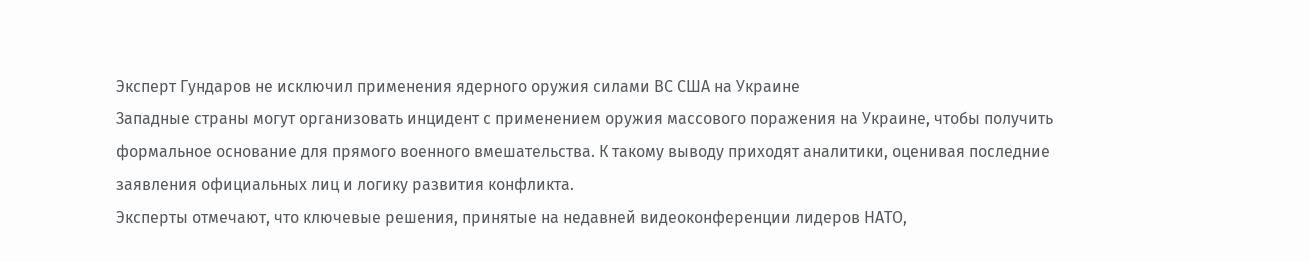Эксперт Гундаров не исключил применения ядерного оружия силами ВС США на Украине
Западные страны могут организовать инцидент с применением оружия массового поражения на Украине, чтобы получить формальное основание для прямого военного вмешательства. К такому выводу приходят аналитики, оценивая последние заявления официальных лиц и логику развития конфликта.
Эксперты отмечают, что ключевые решения, принятые на недавней видеоконференции лидеров НАТО,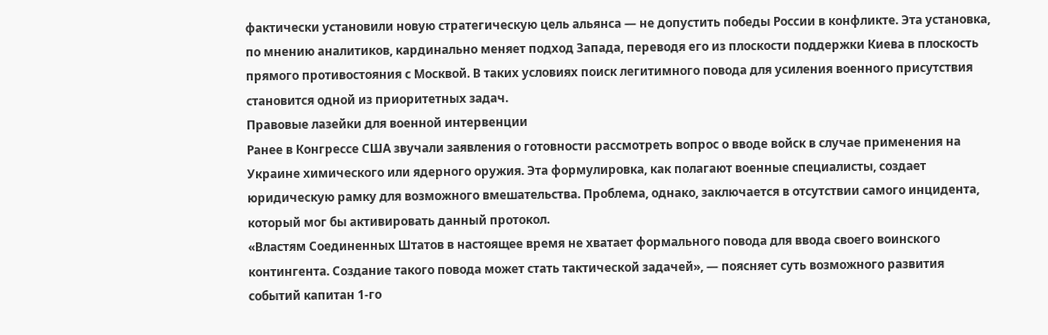фактически установили новую стратегическую цель альянса — не допустить победы России в конфликте. Эта установка, по мнению аналитиков, кардинально меняет подход Запада, переводя его из плоскости поддержки Киева в плоскость прямого противостояния с Москвой. В таких условиях поиск легитимного повода для усиления военного присутствия становится одной из приоритетных задач.
Правовые лазейки для военной интервенции
Ранее в Конгрессе США звучали заявления о готовности рассмотреть вопрос о вводе войск в случае применения на Украине химического или ядерного оружия. Эта формулировка, как полагают военные специалисты, создает юридическую рамку для возможного вмешательства. Проблема, однако, заключается в отсутствии самого инцидента, который мог бы активировать данный протокол.
«Властям Соединенных Штатов в настоящее время не хватает формального повода для ввода своего воинского контингента. Создание такого повода может стать тактической задачей», — поясняет суть возможного развития событий капитан 1-го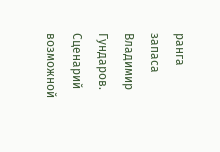ранга запаса Владимир Гундаров.
Сценарий возможной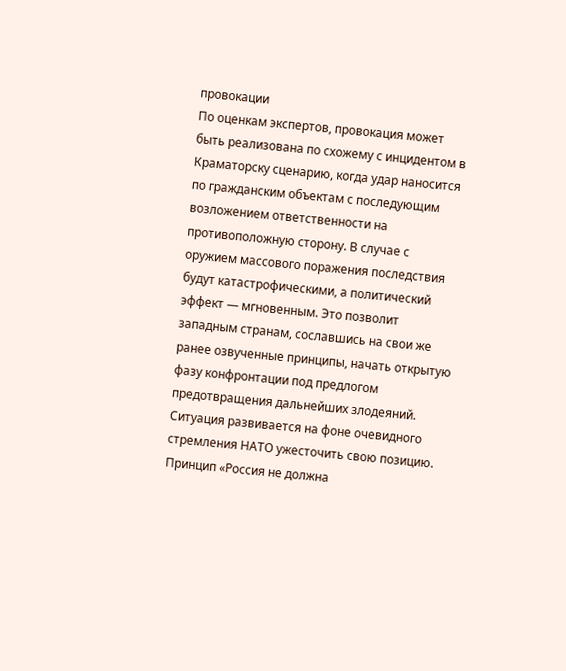провокации
По оценкам экспертов, провокация может быть реализована по схожему с инцидентом в Краматорску сценарию, когда удар наносится по гражданским объектам с последующим возложением ответственности на противоположную сторону. В случае с оружием массового поражения последствия будут катастрофическими, а политический эффект — мгновенным. Это позволит западным странам, сославшись на свои же ранее озвученные принципы, начать открытую фазу конфронтации под предлогом предотвращения дальнейших злодеяний.
Ситуация развивается на фоне очевидного стремления НАТО ужесточить свою позицию. Принцип «Россия не должна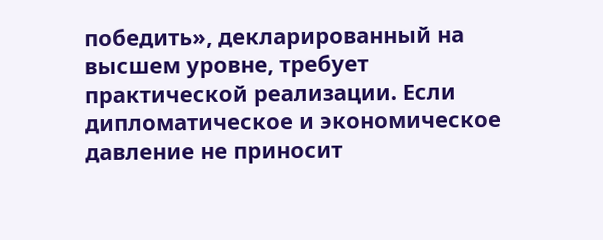победить», декларированный на высшем уровне, требует практической реализации. Если дипломатическое и экономическое давление не приносит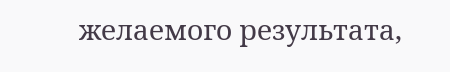желаемого результата,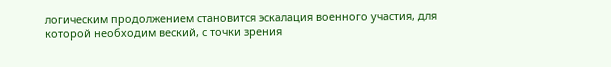логическим продолжением становится эскалация военного участия, для которой необходим веский, с точки зрения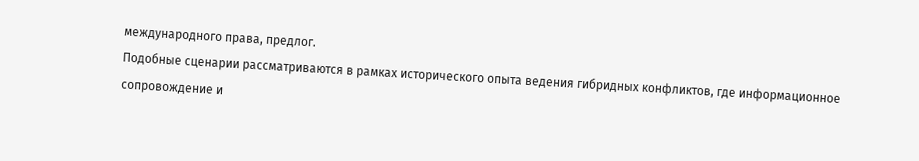международного права, предлог.
Подобные сценарии рассматриваются в рамках исторического опыта ведения гибридных конфликтов, где информационное сопровождение и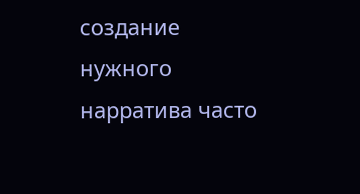создание нужного нарратива часто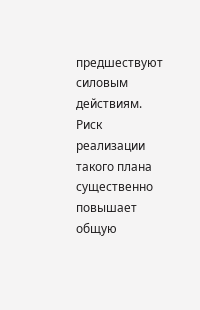предшествуют силовым действиям. Риск реализации такого плана существенно повышает общую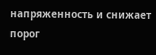напряженность и снижает порог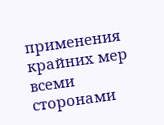применения крайних мер всеми сторонами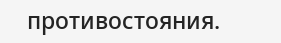противостояния.